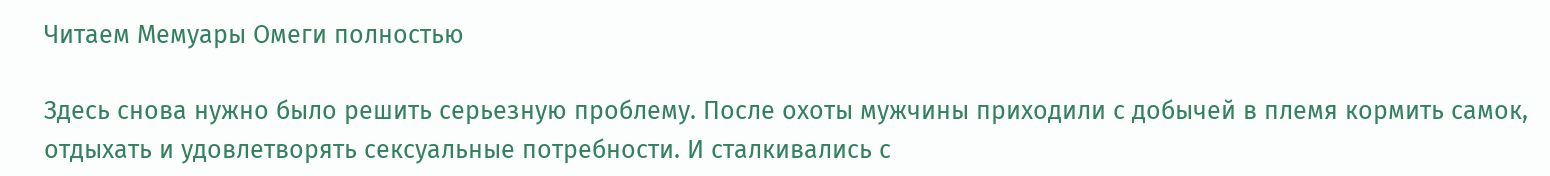Читаем Мемуары Омеги полностью

Здесь снова нужно было решить серьезную проблему. После охоты мужчины приходили с добычей в племя кормить самок, отдыхать и удовлетворять сексуальные потребности. И сталкивались с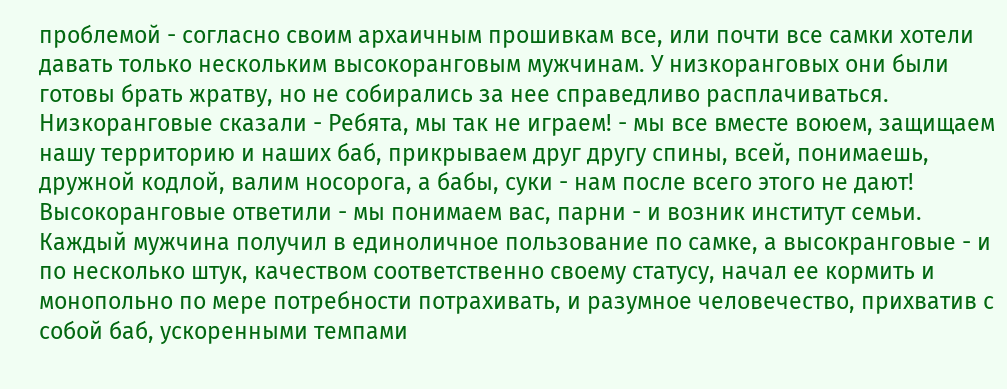проблемой - согласно своим архаичным прошивкам все, или почти все самки хотели давать только нескольким высокоранговым мужчинам. У низкоранговых они были готовы брать жратву, но не собирались за нее справедливо расплачиваться. Низкоранговые сказали - Ребята, мы так не играем! - мы все вместе воюем, защищаем нашу территорию и наших баб, прикрываем друг другу спины, всей, понимаешь, дружной кодлой, валим носорога, а бабы, суки - нам после всего этого не дают! Высокоранговые ответили - мы понимаем вас, парни - и возник институт семьи. Каждый мужчина получил в единоличное пользование по самке, а высокранговые - и по несколько штук, качеством соответственно своему статусу, начал ее кормить и монопольно по мере потребности потрахивать, и разумное человечество, прихватив с собой баб, ускоренными темпами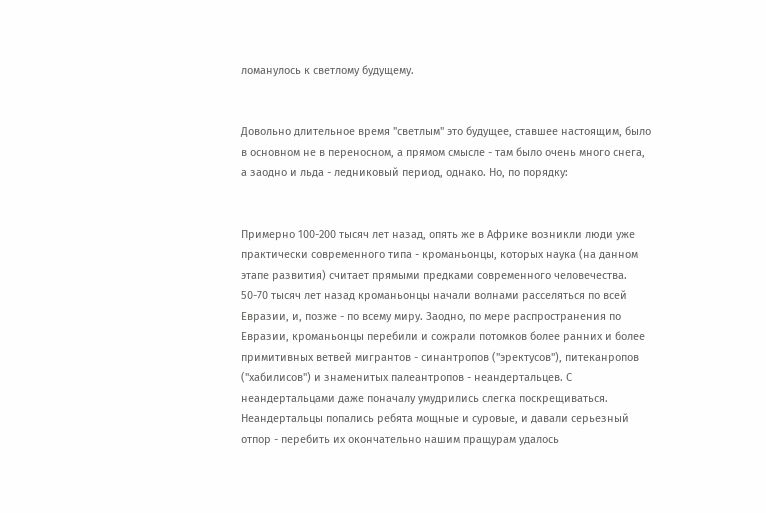ломанулось к светлому будущему.


Довольно длительное время "светлым" это будущее, ставшее настоящим, было в основном не в переносном, а прямом смысле - там было очень много снега, а заодно и льда - ледниковый период, однако. Но, по порядку:


Примерно 100-200 тысяч лет назад, опять же в Африке возникли люди уже практически современного типа - кроманьонцы, которых наука (на данном этапе развития) считает прямыми предками современного человечества. 50-70 тысяч лет назад кроманьонцы начали волнами расселяться по всей Евразии, и, позже - по всему миру. Заодно, по мере распространения по Евразии, кроманьонцы перебили и сожрали потомков более ранних и более примитивных ветвей мигрантов - синантропов ("эректусов"), питеканропов ("хабилисов") и знаменитых палеантропов - неандертальцев. С неандертальцами даже поначалу умудрились слегка поскрещиваться. Неандертальцы попались ребята мощные и суровые, и давали серьезный отпор - перебить их окончательно нашим пращурам удалось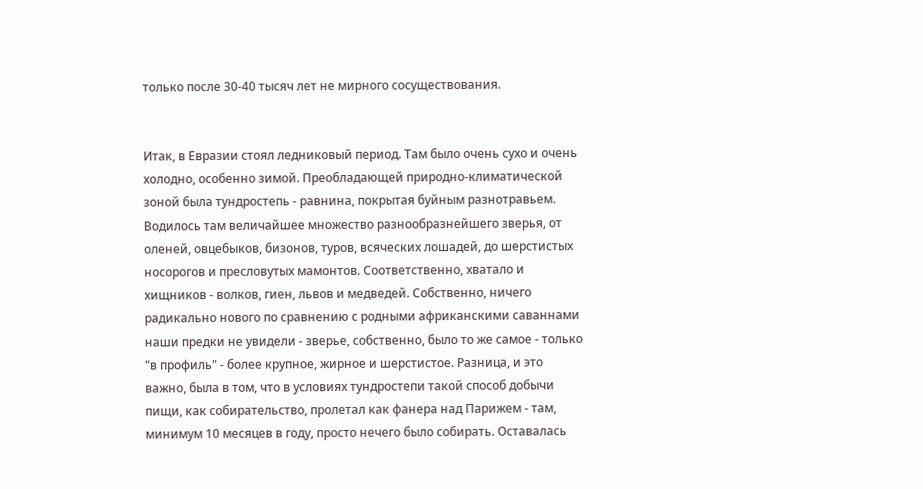только после 30-40 тысяч лет не мирного сосуществования.


Итак, в Евразии стоял ледниковый период. Там было очень сухо и очень холодно, особенно зимой. Преобладающей природно-климатической зоной была тундростепь - равнина, покрытая буйным разнотравьем. Водилось там величайшее множество разнообразнейшего зверья, от оленей, овцебыков, бизонов, туров, всяческих лошадей, до шерстистых носорогов и пресловутых мамонтов. Соответственно, хватало и хищников - волков, гиен, львов и медведей. Собственно, ничего радикально нового по сравнению с родными африканскими саваннами наши предки не увидели - зверье, собственно, было то же самое - только "в профиль" - более крупное, жирное и шерстистое. Разница, и это важно, была в том, что в условиях тундростепи такой способ добычи пищи, как собирательство, пролетал как фанера над Парижем - там, минимум 10 месяцев в году, просто нечего было собирать. Оставалась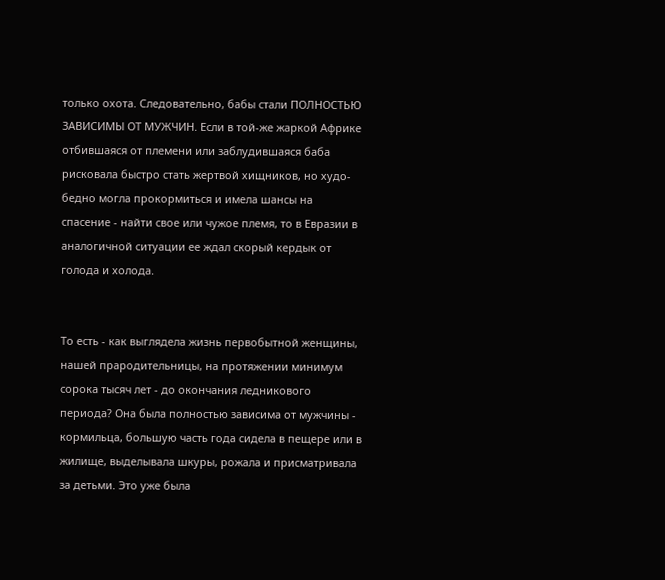только охота. Следовательно, бабы стали ПОЛНОСТЬЮ ЗАВИСИМЫ ОТ МУЖЧИН. Если в той-же жаркой Африке отбившаяся от племени или заблудившаяся баба рисковала быстро стать жертвой хищников, но худо-бедно могла прокормиться и имела шансы на спасение - найти свое или чужое племя, то в Евразии в аналогичной ситуации ее ждал скорый кердык от голода и холода.


То есть - как выглядела жизнь первобытной женщины, нашей прародительницы, на протяжении минимум сорока тысяч лет - до окончания ледникового периода? Она была полностью зависима от мужчины - кормильца, большую часть года сидела в пещере или в жилище, выделывала шкуры, рожала и присматривала за детьми. Это уже была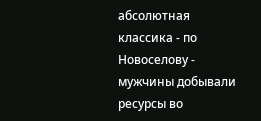абсолютная классика - по Новоселову - мужчины добывали ресурсы во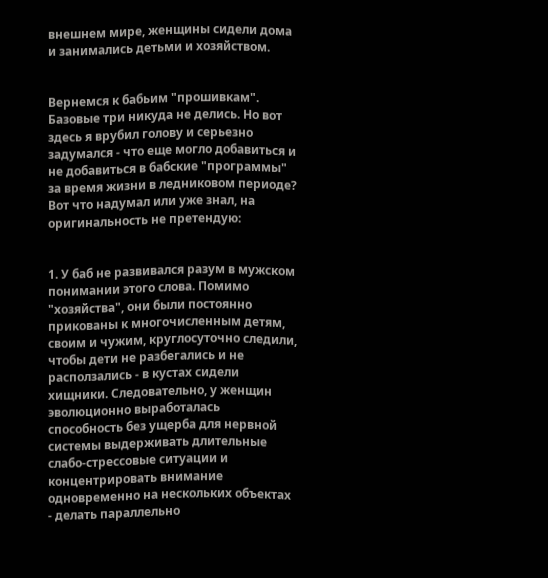внешнем мире, женщины сидели дома и занимались детьми и хозяйством.


Вернемся к бабьим "прошивкам". Базовые три никуда не делись. Но вот здесь я врубил голову и серьезно задумался - что еще могло добавиться и не добавиться в бабские "программы" за время жизни в ледниковом периоде? Вот что надумал или уже знал, на оригинальность не претендую:


1. У баб не развивался разум в мужском понимании этого слова. Помимо "хозяйства", они были постоянно прикованы к многочисленным детям, своим и чужим, круглосуточно следили, чтобы дети не разбегались и не расползались - в кустах сидели хищники. Следовательно, у женщин эволюционно выработалась способность без ущерба для нервной системы выдерживать длительные слабо-стрессовые ситуации и концентрировать внимание одновременно на нескольких объектах - делать параллельно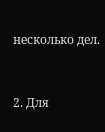несколько дел.


2. Для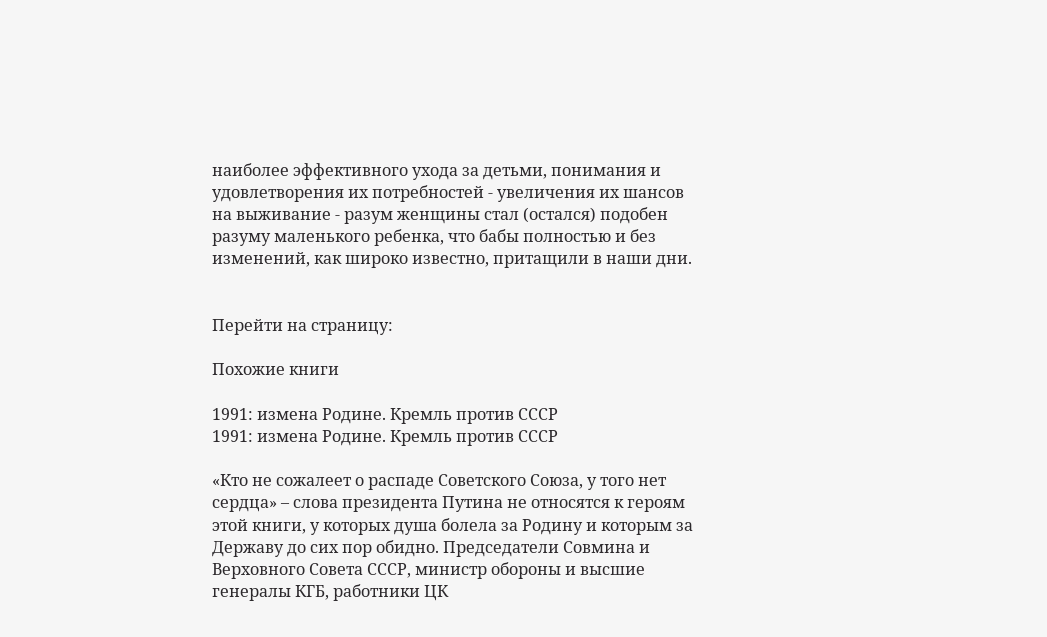наиболее эффективного ухода за детьми, понимания и удовлетворения их потребностей - увеличения их шансов на выживание - разум женщины стал (остался) подобен разуму маленького ребенка, что бабы полностью и без изменений, как широко известно, притащили в наши дни.


Перейти на страницу:

Похожие книги

1991: измена Родине. Кремль против СССР
1991: измена Родине. Кремль против СССР

«Кто не сожалеет о распаде Советского Союза, у того нет сердца» – слова президента Путина не относятся к героям этой книги, у которых душа болела за Родину и которым за Державу до сих пор обидно. Председатели Совмина и Верховного Совета СССР, министр обороны и высшие генералы КГБ, работники ЦК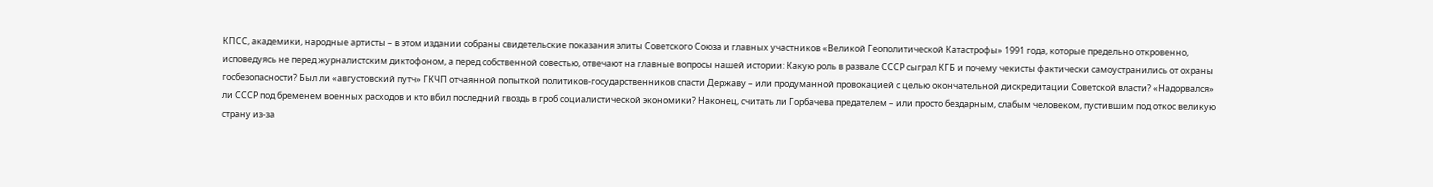КПСС, академики, народные артисты – в этом издании собраны свидетельские показания элиты Советского Союза и главных участников «Великой Геополитической Катастрофы» 1991 года, которые предельно откровенно, исповедуясь не перед журналистским диктофоном, а перед собственной совестью, отвечают на главные вопросы нашей истории: Какую роль в развале СССР сыграл КГБ и почему чекисты фактически самоустранились от охраны госбезопасности? Был ли «августовский путч» ГКЧП отчаянной попыткой политиков-государственников спасти Державу – или продуманной провокацией с целью окончательной дискредитации Советской власти? «Надорвался» ли СССР под бременем военных расходов и кто вбил последний гвоздь в гроб социалистической экономики? Наконец, считать ли Горбачева предателем – или просто бездарным, слабым человеком, пустившим под откос великую страну из-за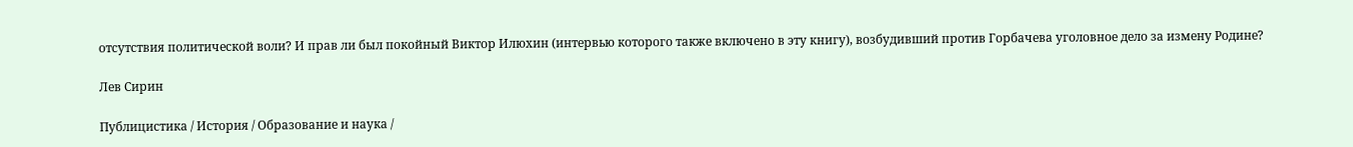отсутствия политической воли? И прав ли был покойный Виктор Илюхин (интервью которого также включено в эту книгу), возбудивший против Горбачева уголовное дело за измену Родине?

Лев Сирин

Публицистика / История / Образование и наука /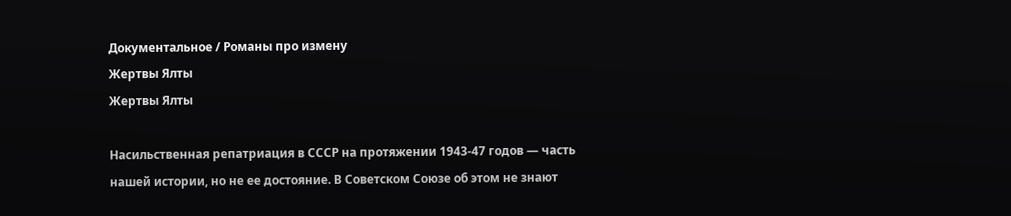Документальное / Романы про измену
Жертвы Ялты
Жертвы Ялты

Насильственная репатриация в СССР на протяжении 1943-47 годов — часть нашей истории, но не ее достояние. В Советском Союзе об этом не знают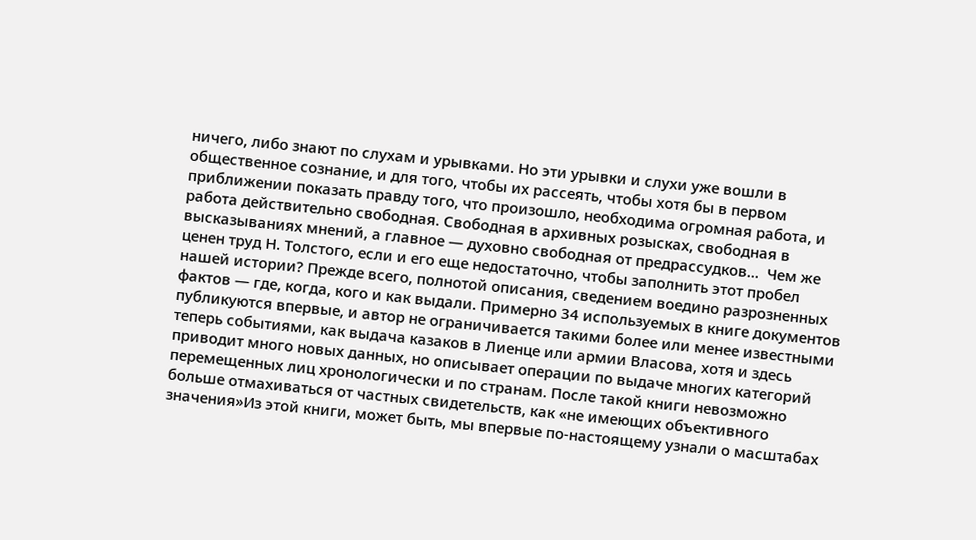ничего, либо знают по слухам и урывками. Но эти урывки и слухи уже вошли в общественное сознание, и для того, чтобы их рассеять, чтобы хотя бы в первом приближении показать правду того, что произошло, необходима огромная работа, и работа действительно свободная. Свободная в архивных розысках, свободная в высказываниях мнений, а главное — духовно свободная от предрассудков…  Чем же ценен труд Н. Толстого, если и его еще недостаточно, чтобы заполнить этот пробел нашей истории? Прежде всего, полнотой описания, сведением воедино разрозненных фактов — где, когда, кого и как выдали. Примерно 34 используемых в книге документов публикуются впервые, и автор не ограничивается такими более или менее известными теперь событиями, как выдача казаков в Лиенце или армии Власова, хотя и здесь приводит много новых данных, но описывает операции по выдаче многих категорий перемещенных лиц хронологически и по странам. После такой книги невозможно больше отмахиваться от частных свидетельств, как «не имеющих объективного значения»Из этой книги, может быть, мы впервые по-настоящему узнали о масштабах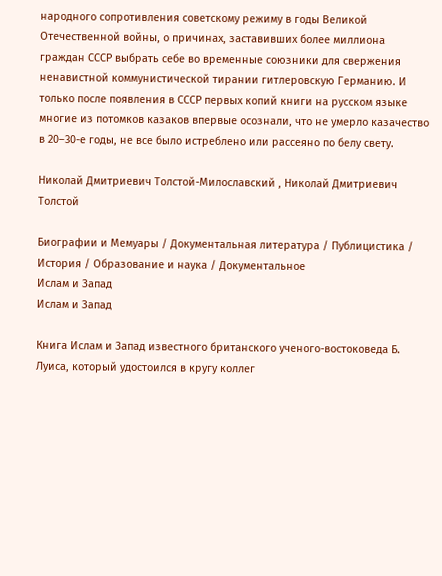народного сопротивления советскому режиму в годы Великой Отечественной войны, о причинах, заставивших более миллиона граждан СССР выбрать себе во временные союзники для свержения ненавистной коммунистической тирании гитлеровскую Германию. И только после появления в СССР первых копий книги на русском языке многие из потомков казаков впервые осознали, что не умерло казачество в 20–30-е годы, не все было истреблено или рассеяно по белу свету.

Николай Дмитриевич Толстой-Милославский , Николай Дмитриевич Толстой

Биографии и Мемуары / Документальная литература / Публицистика / История / Образование и наука / Документальное
Ислам и Запад
Ислам и Запад

Книга Ислам и Запад известного британского ученого-востоковеда Б. Луиса, который удостоился в кругу коллег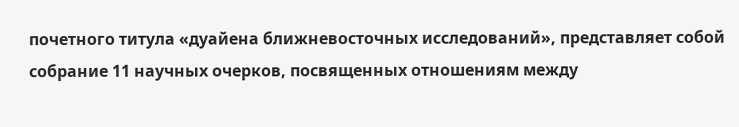почетного титула «дуайена ближневосточных исследований», представляет собой собрание 11 научных очерков, посвященных отношениям между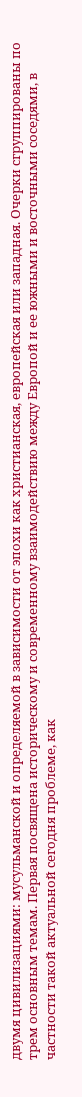двумя цивилизациями: мусульманской и определяемой в зависимости от эпохи как христианская, европейская или западная. Очерки сгруппированы по трем основным темам. Первая посвящена историческому и современному взаимодействию между Европой и ее южными и восточными соседями, в частности такой актуальной сегодня проблеме, как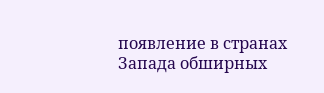появление в странах Запада обширных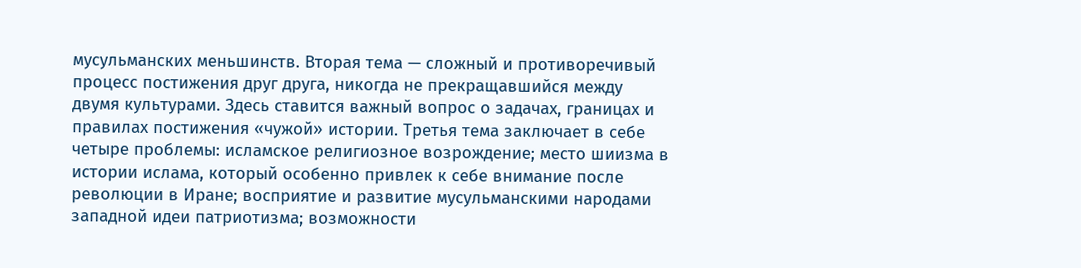мусульманских меньшинств. Вторая тема — сложный и противоречивый процесс постижения друг друга, никогда не прекращавшийся между двумя культурами. Здесь ставится важный вопрос о задачах, границах и правилах постижения «чужой» истории. Третья тема заключает в себе четыре проблемы: исламское религиозное возрождение; место шиизма в истории ислама, который особенно привлек к себе внимание после революции в Иране; восприятие и развитие мусульманскими народами западной идеи патриотизма; возможности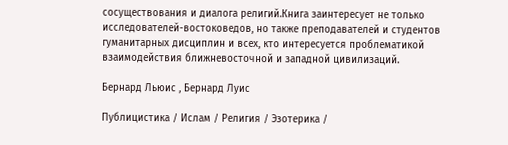сосуществования и диалога религий.Книга заинтересует не только исследователей-востоковедов, но также преподавателей и студентов гуманитарных дисциплин и всех, кто интересуется проблематикой взаимодействия ближневосточной и западной цивилизаций.

Бернард Льюис , Бернард Луис

Публицистика / Ислам / Религия / Эзотерика /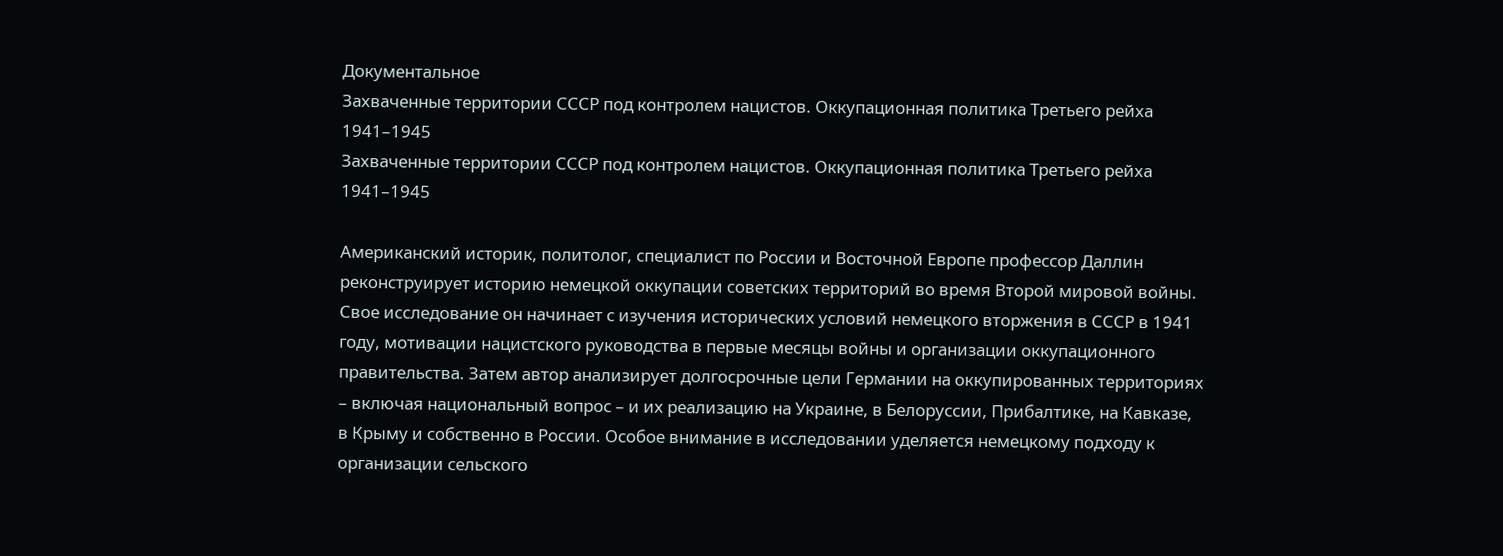Документальное
Захваченные территории СССР под контролем нацистов. Оккупационная политика Третьего рейха 1941–1945
Захваченные территории СССР под контролем нацистов. Оккупационная политика Третьего рейха 1941–1945

Американский историк, политолог, специалист по России и Восточной Европе профессор Даллин реконструирует историю немецкой оккупации советских территорий во время Второй мировой войны. Свое исследование он начинает с изучения исторических условий немецкого вторжения в СССР в 1941 году, мотивации нацистского руководства в первые месяцы войны и организации оккупационного правительства. Затем автор анализирует долгосрочные цели Германии на оккупированных территориях – включая национальный вопрос – и их реализацию на Украине, в Белоруссии, Прибалтике, на Кавказе, в Крыму и собственно в России. Особое внимание в исследовании уделяется немецкому подходу к организации сельского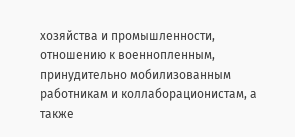хозяйства и промышленности, отношению к военнопленным, принудительно мобилизованным работникам и коллаборационистам, а также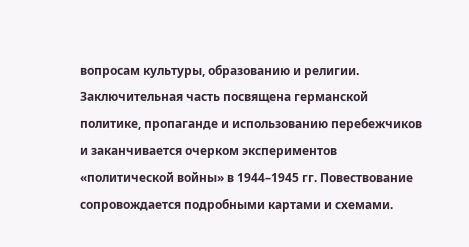вопросам культуры, образованию и религии. Заключительная часть посвящена германской политике, пропаганде и использованию перебежчиков и заканчивается очерком экспериментов «политической войны» в 1944–1945 гг. Повествование сопровождается подробными картами и схемами.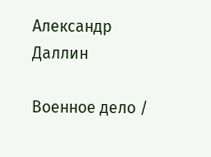Александр Даллин

Военное дело /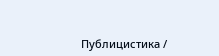Публицистика /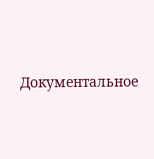Документальное